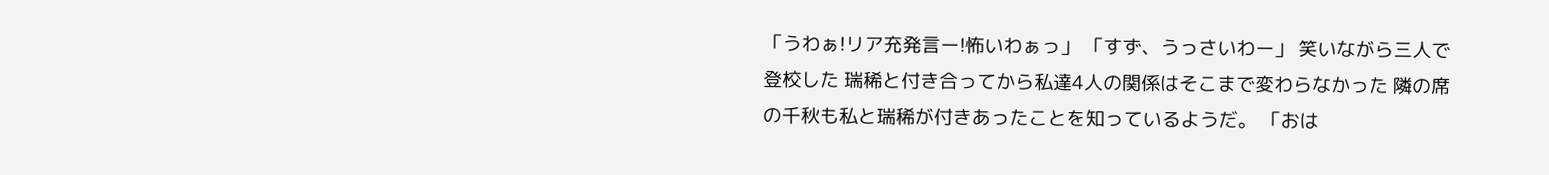「うわぁ!リア充発言ー!怖いわぁっ」 「すず、うっさいわー」 笑いながら三人で登校した 瑞稀と付き合ってから私達4人の関係はそこまで変わらなかった 隣の席の千秋も私と瑞稀が付きあったことを知っているようだ。 「おは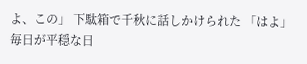よ、この」 下駄箱で千秋に話しかけられた 「はよ」 毎日が平穏な日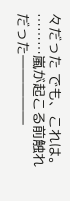々だった でも、これは。 ………嵐が起こる前触れだった―――――